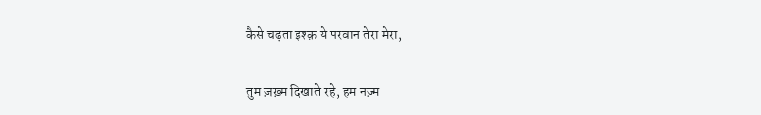कैसे चढ़ता इश्क़ ये परवान तेरा मेरा,

तुम ज़ख़्म दिखाते रहे, हम नज़्म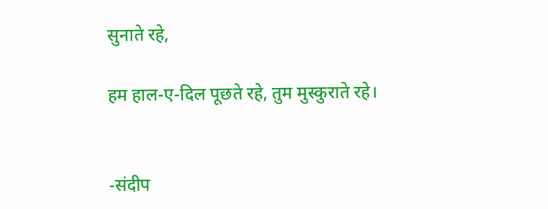सुनाते रहे,

हम हाल-ए-दिल पूछते रहे, तुम मुस्कुराते रहे।


-संदीप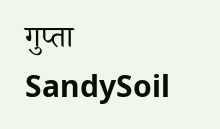गुप्ता SandySoil